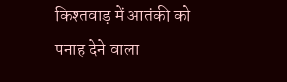किश्तवाड़ में आतंकी को पनाह देने वाला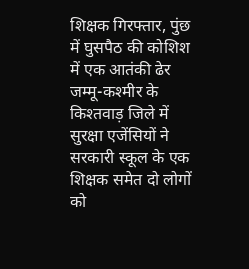शिक्षक गिरफ्तार, पुंछ में घुसपैठ की कोशिश में एक आतंकी ढेर
जम्मू-कश्मीर के किश्तवाड़ जिले में सुरक्षा एजेंसियों ने सरकारी स्कूल के एक शिक्षक समेत दो लोगों को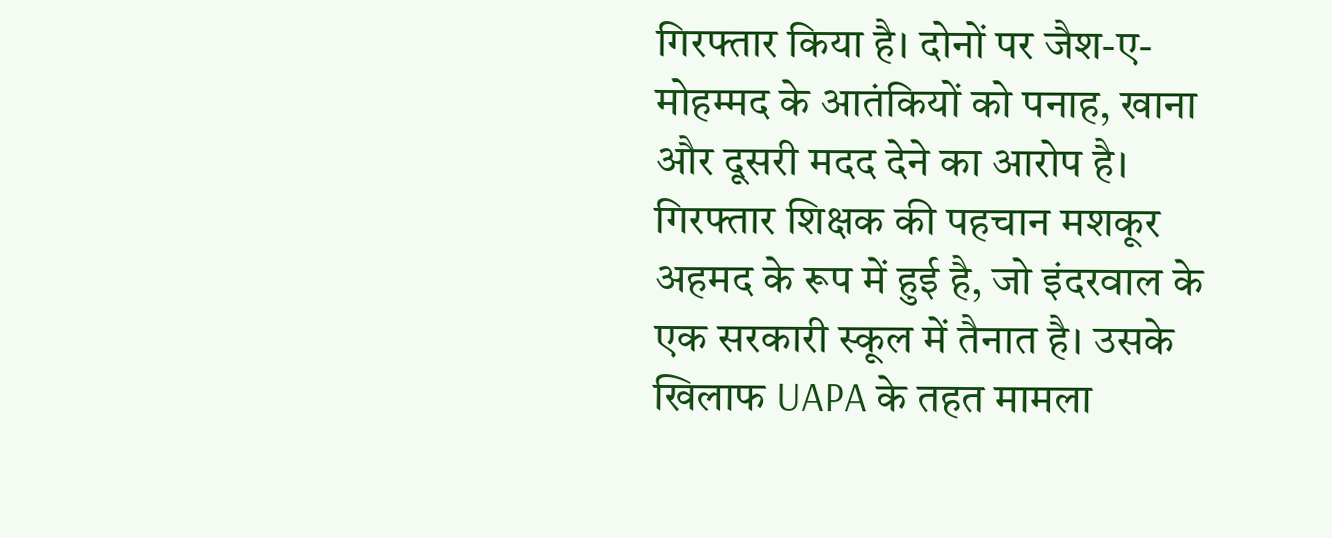गिरफ्तार किया है। दोनों पर जैश-ए-मोहम्मद के आतंकियों को पनाह, खाना और दूसरी मदद देने का आरोप है। गिरफ्तार शिक्षक की पहचान मशकूर अहमद के रूप में हुई है, जो इंदरवाल के एक सरकारी स्कूल में तैनात है। उसके खिलाफ UAPA के तहत मामला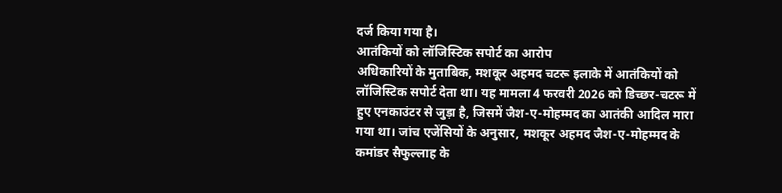दर्ज किया गया है।
आतंकियों को लॉजिस्टिक सपोर्ट का आरोप
अधिकारियों के मुताबिक, मशकूर अहमद चटरू इलाके में आतंकियों को लॉजिस्टिक सपोर्ट देता था। यह मामला 4 फरवरी 2026 को डिच्छर-चटरू में हुए एनकाउंटर से जुड़ा है, जिसमें जैश-ए-मोहम्मद का आतंकी आदिल मारा गया था। जांच एजेंसियों के अनुसार, मशकूर अहमद जैश-ए-मोहम्मद के कमांडर सैफुल्लाह के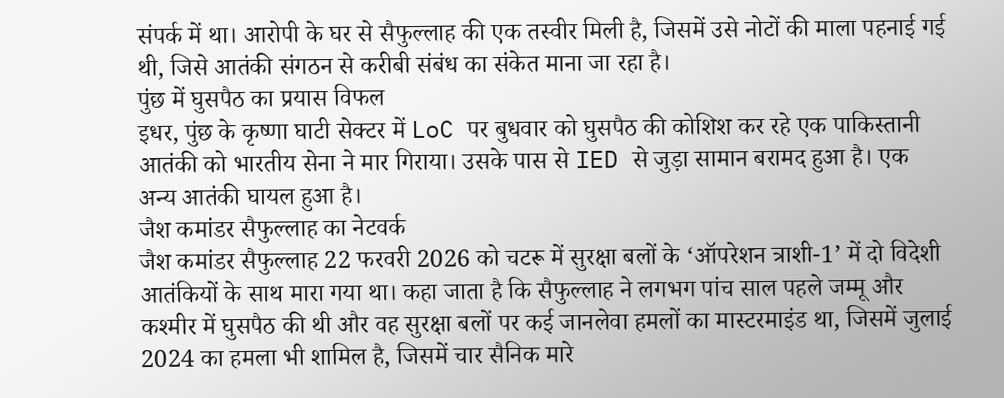संपर्क में था। आरोपी के घर से सैफुल्लाह की एक तस्वीर मिली है, जिसमें उसे नोटों की माला पहनाई गई थी, जिसे आतंकी संगठन से करीबी संबंध का संकेत माना जा रहा है।
पुंछ में घुसपैठ का प्रयास विफल
इधर, पुंछ के कृष्णा घाटी सेक्टर में LoC पर बुधवार को घुसपैठ की कोशिश कर रहे एक पाकिस्तानी आतंकी को भारतीय सेना ने मार गिराया। उसके पास से IED से जुड़ा सामान बरामद हुआ है। एक अन्य आतंकी घायल हुआ है।
जैश कमांडर सैफुल्लाह का नेटवर्क
जैश कमांडर सैफुल्लाह 22 फरवरी 2026 को चटरू में सुरक्षा बलों के ‘ऑपरेशन त्राशी-1’ में दो विदेशी आतंकियों के साथ मारा गया था। कहा जाता है कि सैफुल्लाह ने लगभग पांच साल पहले जम्मू और कश्मीर में घुसपैठ की थी और वह सुरक्षा बलों पर कई जानलेवा हमलों का मास्टरमाइंड था, जिसमें जुलाई 2024 का हमला भी शामिल है, जिसमें चार सैनिक मारे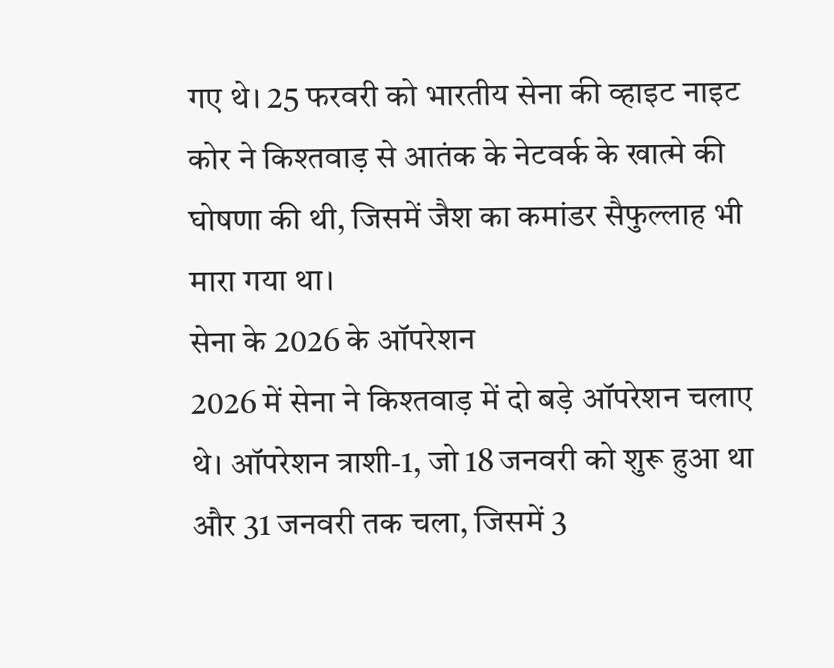गए थे। 25 फरवरी को भारतीय सेना की व्हाइट नाइट कोर ने किश्तवाड़ से आतंक के नेटवर्क के खात्मे की घोषणा की थी, जिसमें जैश का कमांडर सैफुल्लाह भी मारा गया था।
सेना के 2026 के ऑपरेशन
2026 में सेना ने किश्तवाड़ में दो बड़े ऑपरेशन चलाए थे। ऑपरेशन त्राशी-1, जो 18 जनवरी को शुरू हुआ था और 31 जनवरी तक चला, जिसमें 3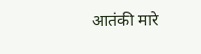आतंकी मारे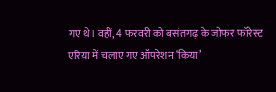गए थे। वहीं, 4 फरवरी को बसंतगढ़ के जोफर फॉरेस्ट एरिया में चलाए गए ऑपरेशन ‘किया’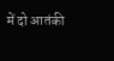में दो आतंकी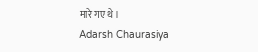मारे गए थे।
Adarsh Chaurasiya